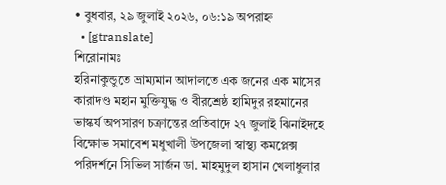• বুধবার, ২৯ জুলাই ২০২৬, ০৬:১৯ অপরাহ্ন
  • [gtranslate]
শিরোনামঃ
হরিনাকুন্ডুতে ভ্রাম্যমান আদালতে এক জনের এক মাসের কারাদণ্ড মহান মুক্তিযুদ্ধ ও বীরশ্রেষ্ঠ হামিদুর রহমানের ভাস্কর্য অপসারণ চক্রান্তের প্রতিবাদে ২৭ জুলাই ঝিনাইদহে বিক্ষোভ সমাবেশ মধুখালী উপজেলা স্বাস্থ্য কমপ্লেক্স পরিদর্শনে সিভিল সার্জন ডা. মাহমুদুল হাসান খেলাধুলার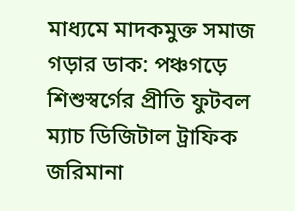মাধ্যমে মাদকমুক্ত সমাজ গড়ার ডাক: পঞ্চগড়ে শিশুস্বর্গের প্রীতি ফুটবল ম্যাচ ডিজিটাল ট্রাফিক জরিমানা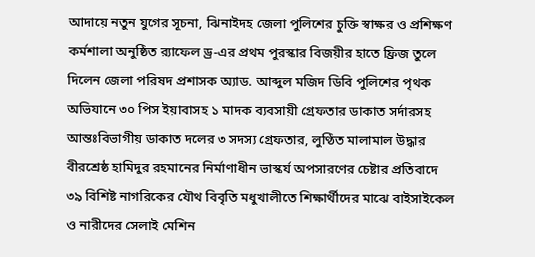আদায়ে নতুন যুগের সূচনা, ঝিনাইদহ জেলা পুলিশের চুক্তি স্বাক্ষর ও প্রশিক্ষণ কর্মশালা অনুষ্ঠিত র‍্যাফেল ড্র-এর প্রথম পুরস্কার বিজয়ীর হাতে ফ্রিজ তুলে দিলেন জেলা পরিষদ প্রশাসক অ্যাড. আব্দুল মজিদ ডিবি পুলিশের পৃথক অভিযানে ৩০ পিস ইয়াবাসহ ১ মাদক ব্যবসায়ী গ্রেফতার ডাকাত সর্দারসহ আন্তঃবিভাগীয় ডাকাত দলের ৩ সদস্য গ্রেফতার, লুণ্ঠিত মালামাল উদ্ধার বীরশ্রেষ্ঠ হামিদুর রহমানের নির্মাণাধীন ভাস্কর্য অপসারণের চেষ্টার প্রতিবাদে ৩৯ বিশিষ্ট নাগরিকের যৌথ বিবৃতি মধুখালীতে শিক্ষার্থীদের মাঝে বাইসাইকেল ও নারীদের সেলাই মেশিন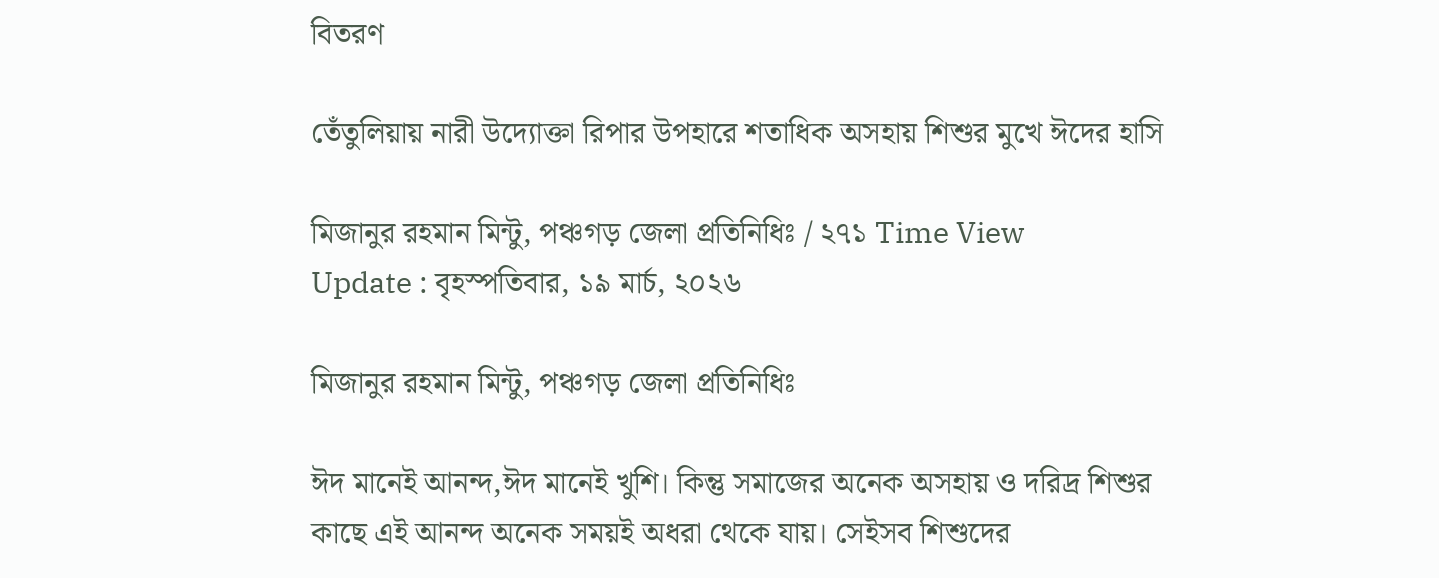বিতরণ

তেঁতুলিয়ায় নারী উদ্যোক্তা রিপার উপহারে শতাধিক অসহায় শিশুর মুখে ঈদের হাসি

মিজানুর রহমান মিন্টু, পঞ্চগড় জেলা প্রতিনিধিঃ / ২৭১ Time View
Update : বৃহস্পতিবার, ১৯ মার্চ, ২০২৬

মিজানুর রহমান মিন্টু, পঞ্চগড় জেলা প্রতিনিধিঃ

ঈদ মানেই আনন্দ,ঈদ মানেই খুশি। কিন্তু সমাজের অনেক অসহায় ও দরিদ্র শিশুর কাছে এই আনন্দ অনেক সময়ই অধরা থেকে যায়। সেইসব শিশুদের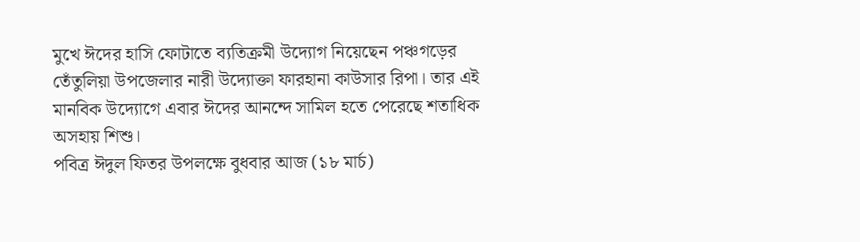মুখে ঈদের হাসি ফোটাতে ব্যতিক্রমী উদ্যোগ নিয়েছেন পঞ্চগড়ের তেঁতুলিয়া উপজেলার নারী উদ্যোক্তা ফারহানা কাউসার রিপা। তার এই মানবিক উদ্যোগে এবার ঈদের আনন্দে সামিল হতে পেরেছে শতাধিক অসহায় শিশু।
পবিত্র ঈদুল ফিতর উপলক্ষে বুধবার আজ (১৮ মার্চ)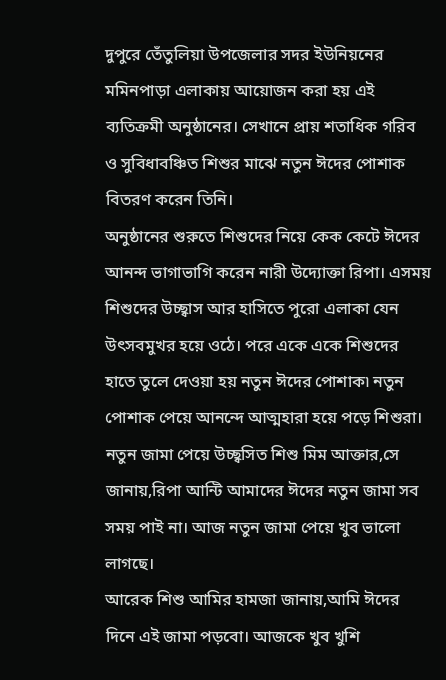দুপুরে তেঁতুলিয়া উপজেলার সদর ইউনিয়নের মমিনপাড়া এলাকায় আয়োজন করা হয় এই ব্যতিক্রমী অনুষ্ঠানের। সেখানে প্রায় শতাধিক গরিব ও সুবিধাবঞ্চিত শিশুর মাঝে নতুন ঈদের পোশাক বিতরণ করেন তিনি।
অনুষ্ঠানের শুরুতে শিশুদের নিয়ে কেক কেটে ঈদের আনন্দ ভাগাভাগি করেন নারী উদ্যোক্তা রিপা। এসময় শিশুদের উচ্ছ্বাস আর হাসিতে পুরো এলাকা যেন উৎসবমুখর হয়ে ওঠে। পরে একে একে শিশুদের হাতে তুলে দেওয়া হয় নতুন ঈদের পোশাক৷ নতুন পোশাক পেয়ে আনন্দে আত্মহারা হয়ে পড়ে শিশুরা।
নতুন জামা পেয়ে উচ্ছ্বসিত শিশু মিম আক্তার,সে জানায়,রিপা আন্টি আমাদের ঈদের নতুন জামা সব সময় পাই না। আজ নতুন জামা পেয়ে খুব ভালো লাগছে।
আরেক শিশু আমির হামজা জানায়,আমি ঈদের দিনে এই জামা পড়বো। আজকে খুব খুশি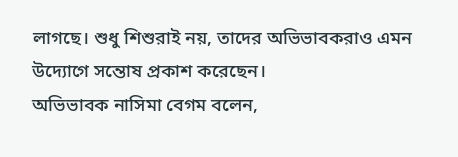লাগছে। শুধু শিশুরাই নয়, তাদের অভিভাবকরাও এমন উদ্যোগে সন্তোষ প্রকাশ করেছেন।
অভিভাবক নাসিমা বেগম বলেন,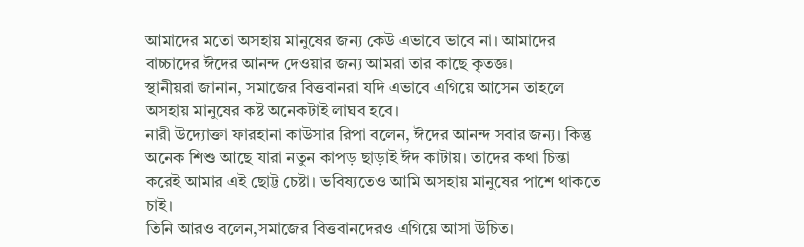আমাদের মতো অসহায় মানুষের জন্য কেউ এভাবে ভাবে না। আমাদের বাচ্চাদের ঈদের আনন্দ দেওয়ার জন্য আমরা তার কাছে কৃতজ্ঞ।
স্থানীয়রা জানান, সমাজের বিত্তবানরা যদি এভাবে এগিয়ে আসেন তাহলে অসহায় মানুষের কষ্ট অনেকটাই লাঘব হবে।
নারী উদ্যোক্তা ফারহানা কাউসার রিপা বলেন, ঈদের আনন্দ সবার জন্য। কিন্তু অনেক শিশু আছে যারা নতুন কাপড় ছাড়াই ঈদ কাটায়। তাদের কথা চিন্তা করেই আমার এই ছোট্ট চেষ্টা। ভবিষ্যতেও আমি অসহায় মানুষের পাশে থাকতে চাই।
তিনি আরও বলেন,সমাজের বিত্তবানদেরও এগিয়ে আসা উচিত।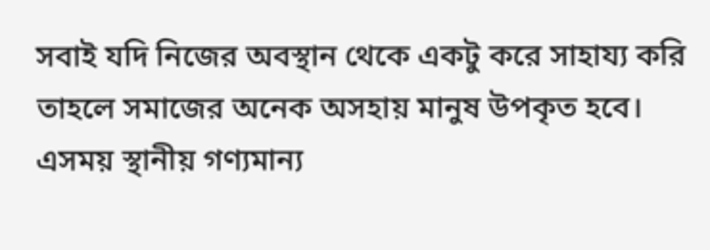সবাই যদি নিজের অবস্থান থেকে একটু করে সাহায্য করি তাহলে সমাজের অনেক অসহায় মানুষ উপকৃত হবে। এসময় স্থানীয় গণ্যমান্য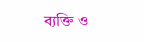ব্যক্তি ও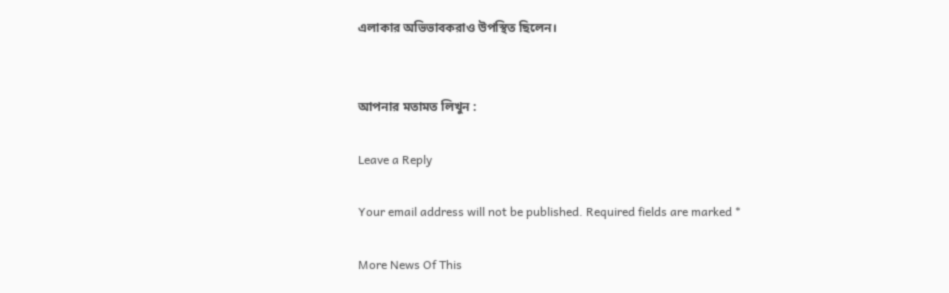এলাকার অভিভাবকরাও উপস্থিত ছিলেন।


আপনার মতামত লিখুন :

Leave a Reply

Your email address will not be published. Required fields are marked *

More News Of This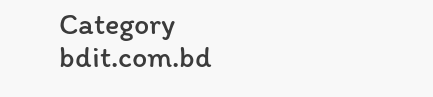Category
bdit.com.bd